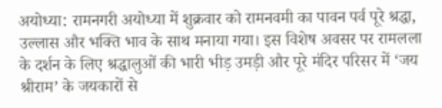अयोध्या: रामनगरी अयोध्या में शुक्रवार को रामनवमी का पावन पर्व पूरे श्रद्धा, उल्लास और भक्ति भाव के साथ मनाया गया। इस विशेष अवसर पर रामलला के दर्शन के लिए श्रद्धालुओं की भारी भीड़ उमड़ी और पूरे मंदिर परिसर में ‘जय श्रीराम’ के जयकारों से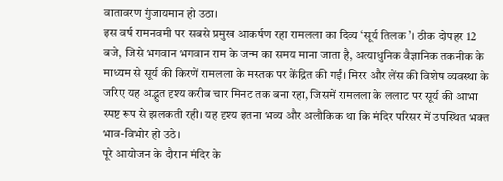वातावरण गुंजायमान हो उठा।
इस वर्ष रामनवमी पर सबसे प्रमुख आकर्षण रहा रामलला का दिव्य ‘सूर्य तिलक’। ठीक दोपहर 12 बजे, जिसे भगवान भगवान राम के जन्म का समय माना जाता है, अत्याधुनिक वैज्ञानिक तकनीक के माध्यम से सूर्य की किरणें रामलला के मस्तक पर केंद्रित की गईं। मिरर और लेंस की विशेष व्यवस्था के जरिए यह अद्भुत दृश्य करीब चार मिनट तक बना रहा, जिसमें रामलला के ललाट पर सूर्य की आभा स्पष्ट रूप से झलकती रही। यह दृश्य इतना भव्य और अलौकिक था कि मंदिर परिसर में उपस्थित भक्त भाव-विभोर हो उठे।
पूरे आयोजन के दौरान मंदिर के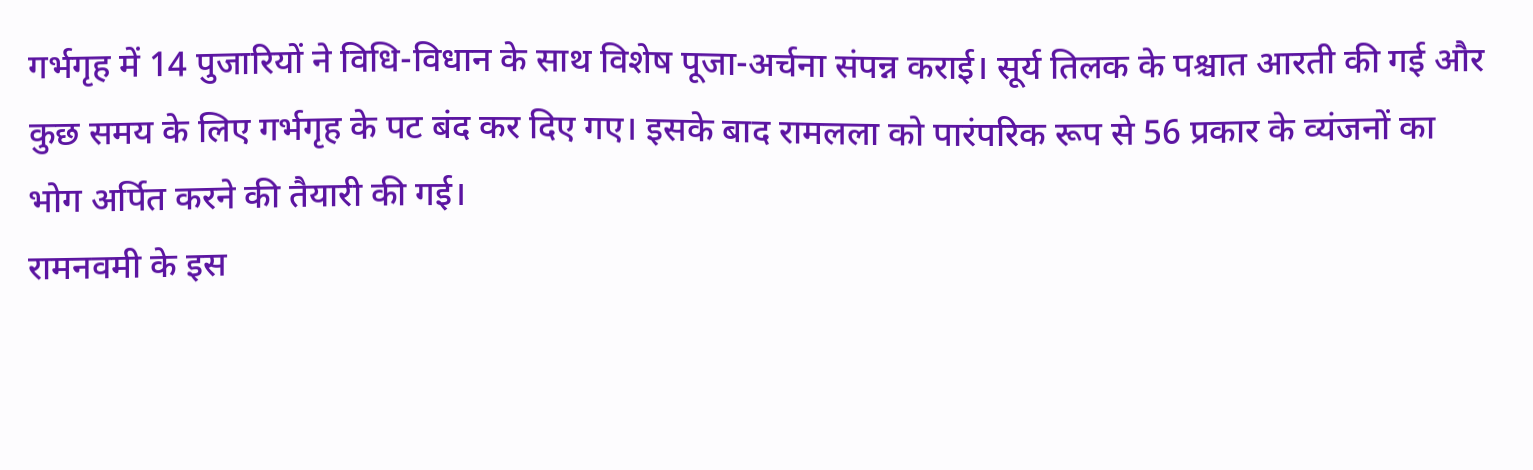गर्भगृह में 14 पुजारियों ने विधि-विधान के साथ विशेष पूजा-अर्चना संपन्न कराई। सूर्य तिलक के पश्चात आरती की गई और कुछ समय के लिए गर्भगृह के पट बंद कर दिए गए। इसके बाद रामलला को पारंपरिक रूप से 56 प्रकार के व्यंजनों का भोग अर्पित करने की तैयारी की गई।
रामनवमी के इस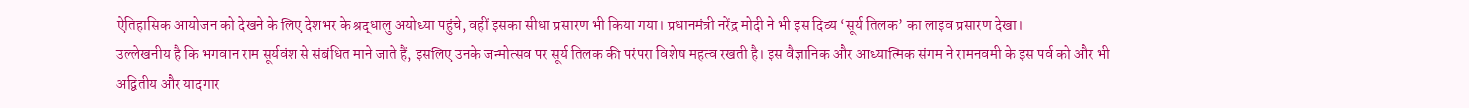ऐतिहासिक आयोजन को देखने के लिए देशभर के श्रद्धालु अयोध्या पहुंचे, वहीं इसका सीधा प्रसारण भी किया गया। प्रधानमंत्री नरेंद्र मोदी ने भी इस दिव्य ‘सूर्य तिलक’ का लाइव प्रसारण देखा।
उल्लेखनीय है कि भगवान राम सूर्यवंश से संबंधित माने जाते हैं, इसलिए उनके जन्मोत्सव पर सूर्य तिलक की परंपरा विशेष महत्व रखती है। इस वैज्ञानिक और आध्यात्मिक संगम ने रामनवमी के इस पर्व को और भी अद्वितीय और यादगार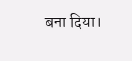बना दिया।